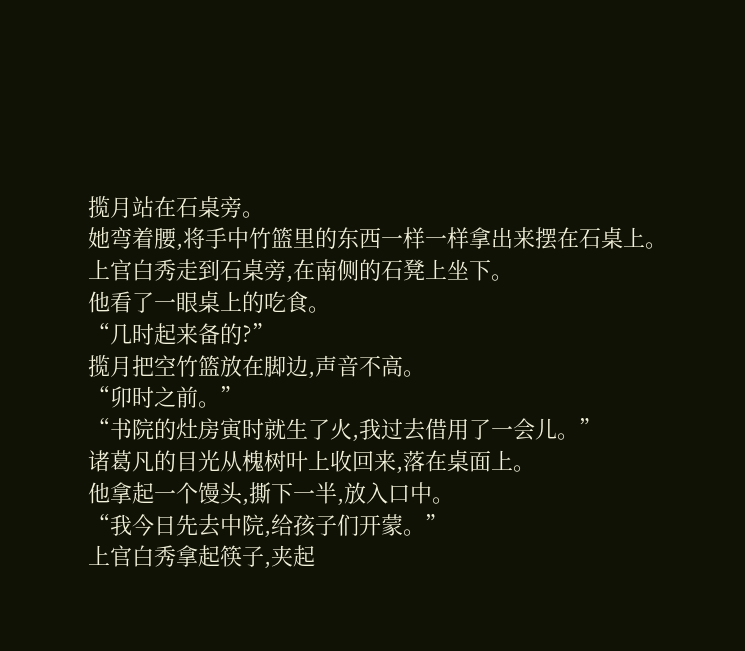揽月站在石桌旁。
她弯着腰,将手中竹篮里的东西一样一样拿出来摆在石桌上。
上官白秀走到石桌旁,在南侧的石凳上坐下。
他看了一眼桌上的吃食。
“几时起来备的?”
揽月把空竹篮放在脚边,声音不高。
“卯时之前。”
“书院的灶房寅时就生了火,我过去借用了一会儿。”
诸葛凡的目光从槐树叶上收回来,落在桌面上。
他拿起一个馒头,撕下一半,放入口中。
“我今日先去中院,给孩子们开蒙。”
上官白秀拿起筷子,夹起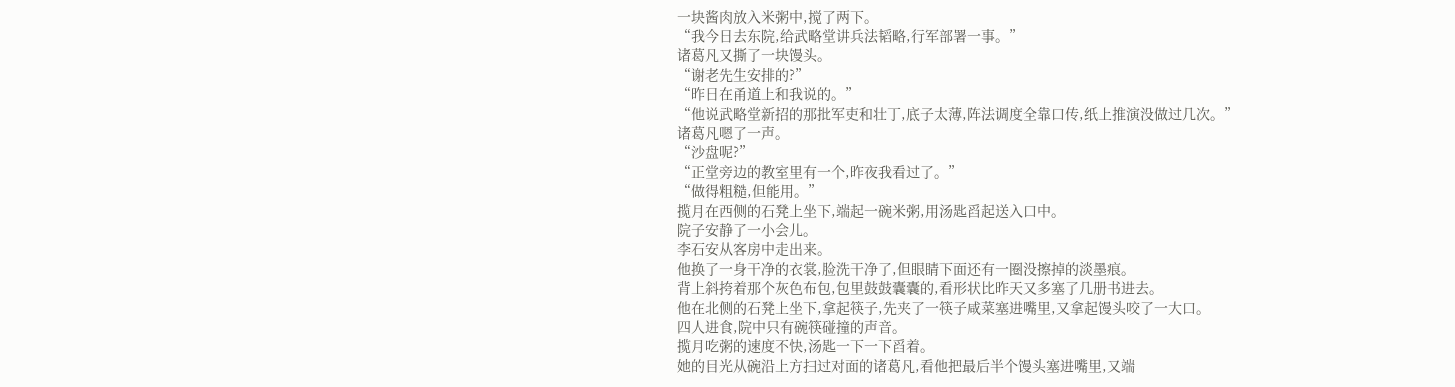一块酱肉放入米粥中,搅了两下。
“我今日去东院,给武略堂讲兵法韬略,行军部署一事。”
诸葛凡又撕了一块馒头。
“谢老先生安排的?”
“昨日在甬道上和我说的。”
“他说武略堂新招的那批军吏和壮丁,底子太薄,阵法调度全靠口传,纸上推演没做过几次。”
诸葛凡嗯了一声。
“沙盘呢?”
“正堂旁边的教室里有一个,昨夜我看过了。”
“做得粗糙,但能用。”
揽月在西侧的石凳上坐下,端起一碗米粥,用汤匙舀起送入口中。
院子安静了一小会儿。
李石安从客房中走出来。
他换了一身干净的衣裳,脸洗干净了,但眼睛下面还有一圈没擦掉的淡墨痕。
背上斜挎着那个灰色布包,包里鼓鼓囊囊的,看形状比昨天又多塞了几册书进去。
他在北侧的石凳上坐下,拿起筷子,先夹了一筷子咸菜塞进嘴里,又拿起馒头咬了一大口。
四人进食,院中只有碗筷碰撞的声音。
揽月吃粥的速度不快,汤匙一下一下舀着。
她的目光从碗沿上方扫过对面的诸葛凡,看他把最后半个馒头塞进嘴里,又端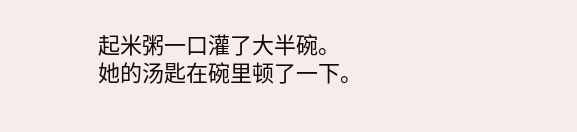起米粥一口灌了大半碗。
她的汤匙在碗里顿了一下。